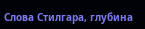Слова Стилгара, глубина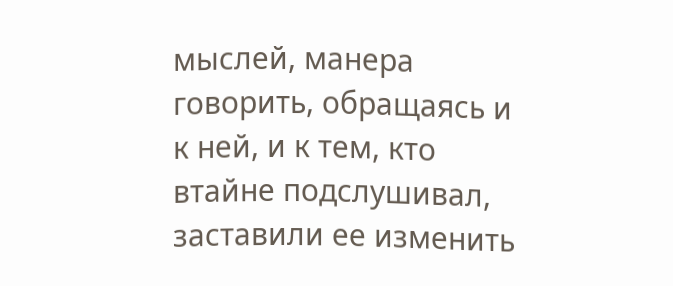мыслей, манера говорить, обращаясь и к ней, и к тем, кто втайне подслушивал, заставили ее изменить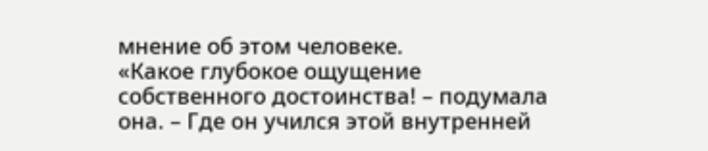мнение об этом человеке.
«Какое глубокое ощущение собственного достоинства! – подумала она. – Где он учился этой внутренней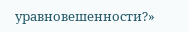уравновешенности?»